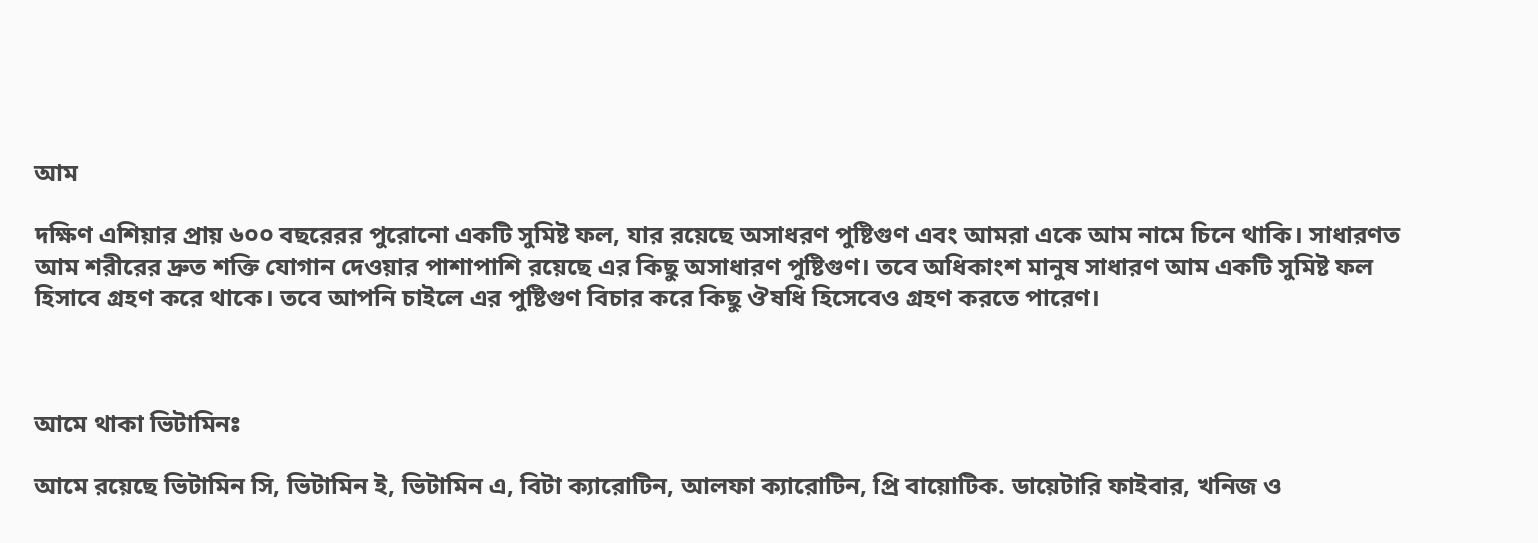আম

দক্ষিণ এশিয়ার প্রায় ৬০০ বছরেরর পুরোনো একটি সুমিষ্ট ফল, যার রয়েছে অসাধরণ পুষ্টিগুণ এবং আমরা একে আম নামে চিনে থাকি। সাধারণত আম শরীরের দ্রুত শক্তি যোগান দেওয়ার পাশাপাশি রয়েছে এর কিছু অসাধারণ পুষ্টিগুণ। তবে অধিকাংশ মানুষ সাধারণ আম একটি সুমিষ্ট ফল হিসাবে গ্রহণ করে থাকে। তবে আপনি চাইলে এর পুষ্টিগুণ বিচার করে কিছু ঔষধি হিসেবেও গ্রহণ করতে পারেণ।



আমে থাকা ভিটামিনঃ

আমে রয়েছে ভিটামিন সি, ভিটামিন ই, ভিটামিন এ, বিটা ক্যারোটিন, আলফা ক্যারোটিন, প্রি বায়োটিক. ডায়েটারি ফাইবার, খনিজ ও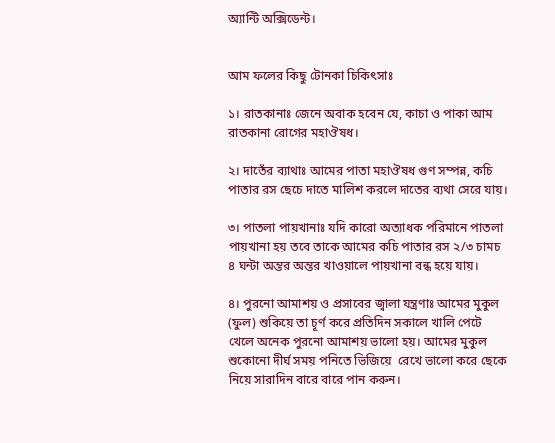অ্যান্টি অক্সিডেন্ট।


আম ফলের কিছু টোনকা চিকিৎসাঃ

১। রাতকানাঃ জেনে অবাক হবেন যে, কাচা ও পাকা আম রাতকানা রোগের মহাঔষধ।

২। দাতেঁর ব্যাথাঃ আমের পাতা মহাঔষধ গুণ সম্পন্ন, কচি পাতার রস ছেচে দাতে মালিশ করলে দাতের ব্যথা সেরে যায়।

৩। পাতলা পায়খানাঃ যদি কারো অত্যাধক পরিমানে পাতলা পায়খানা হয় তবে তাকে আমের কচি পাতার রস ২/৩ চামচ ৪ ঘন্টা অন্তর অন্তর খাওয়ালে পায়খানা বন্ধ হয়ে যায়।

৪। পুরনো আমাশয় ও প্রসাবের জ্বালা যন্ত্রণাঃ আমের মুকুল (ফুল) শুকিয়ে তা চূর্ণ করে প্রতিদিন সকালে খালি পেটে খেলে অনেক পুরনো আমাশয় ভালো হয়। আমের মুকুল শুকোনো দীর্ঘ সময় পনিতে ভিজিয়ে  রেখে ভালো করে ছেকে নিয়ে সারাদিন বারে বারে পান করুন।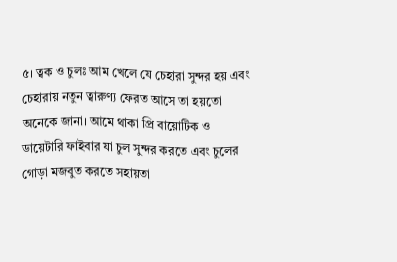৫। ত্বক ও চুলঃ আম খেলে যে চেহারা সুন্দর হয় এবং চেহারায় নতুন ত্বারুণ্য ফেরত আসে তা হয়তো অনেকে জানা। আমে থাকা প্রি বায়োটিক ও ডায়েটারি ফাইবার যা চুল সুন্দর করতে এবং চুলের গোড়া মজবুত করতে সহায়তা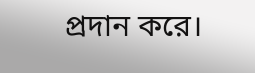প্রদান করে।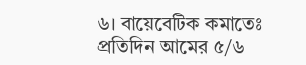৬। বায়েবেটিক কমাতেঃ প্রতিদিন আমের ৫/৬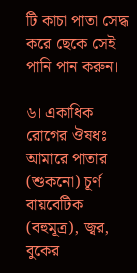টি কাচা পাতা সেদ্ধ করে ছেকে সেই পানি পান করুন।

৬। একাধিক রোগের ঔষধঃ আমারে পাতার (শুকনো) চূর্ণ বায়বেটিক (বহুমূত্র), জ্বর, বুকের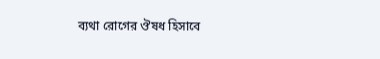ব্যথা রোগের ঔষধ হিসাবে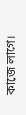কাজে লাগে।